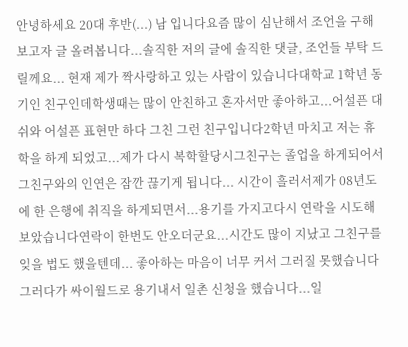안녕하세요 20대 후반(...) 남 입니다요즘 많이 심난해서 조언을 구해보고자 글 올려봅니다...솔직한 저의 글에 솔직한 댓글, 조언들 부탁 드릴께요... 현재 제가 짝사랑하고 있는 사람이 있습니다대학교 1학년 동기인 친구인데학생때는 많이 안친하고 혼자서만 좋아하고...어설픈 대쉬와 어설픈 표현만 하다 그친 그런 친구입니다2학년 마치고 저는 휴학을 하게 되었고...제가 다시 복학할당시그친구는 졸업을 하게되어서 그친구와의 인연은 잠깐 끊기게 됩니다... 시간이 흘러서제가 08년도에 한 은행에 취직을 하게되면서...용기를 가지고다시 연락을 시도해보았습니다연락이 한번도 안오더군요...시간도 많이 지났고 그친구를 잊을 법도 했을텐데... 좋아하는 마음이 너무 커서 그러질 못했습니다 그러다가 싸이월드로 용기내서 일촌 신청을 했습니다...일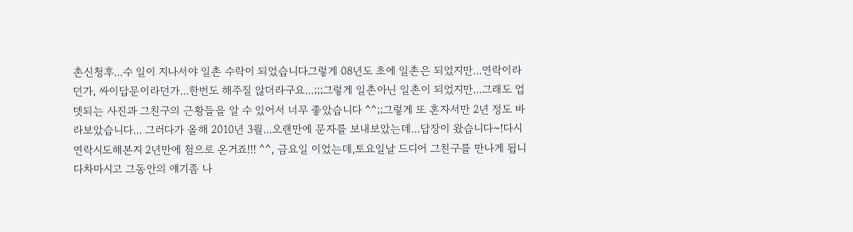촌신청후...수 일이 지나서야 일촌 수락이 되었습니다그렇게 08년도 초에 일촌은 되었지만...연락이라던가, 싸이답문이라던가...한번도 해주질 않더라구요...;;;그렇게 일촌아닌 일촌이 되었지만...그래도 업뎃되는 사진과 그친구의 근황들을 알 수 있어서 너무 좋았습니다 ^^;;그렇게 또 혼자서만 2년 정도 바라보았습니다... 그러다가 올해 2010년 3월...오랜만에 문자를 보내보았는데...답장이 왔습니다~!다시 연락시도해본지 2년만에 첨으로 온거죠!!! ^^, 금요일 이었는데,토요일날 드디어 그친구를 만나게 됩니다차마시고 그동안의 얘기좀 나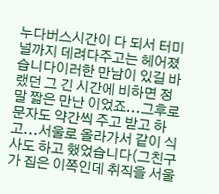누다버스시간이 다 되서 터미널까지 데려다주고는 헤어졌습니다이러한 만남이 있길 바랬던 그 긴 시간에 비하면 정말 짧은 만난 이었죠...그후로 문자도 약간씩 주고 받고 하고...서울로 올라가서 같이 식사도 하고 했었습니다(그친구가 집은 이쪽인데 취직을 서울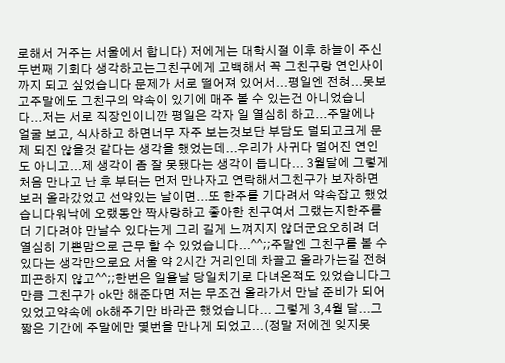로해서 거주는 서울에서 합니다) 저에게는 대학시절 이후 하늘이 주신 두번째 기회다 생각하고는그친구에게 고백해서 꼭 그친구랑 연인사이까지 되고 싶었습니다 문제가 서로 떨어져 있어서...평일엔 전혀...못보고주말에도 그친구의 약속이 있기에 매주 볼 수 있는건 아니었습니다...저는 서로 직장인이니깐 평일은 각자 일 열심히 하고...주말에나 얼굴 보고, 식사하고 하면너무 자주 보는것보단 부담도 덜되고크게 문제 되진 않을것 같다는 생각을 했었는데...우리가 사귀다 멀어진 연인도 아니고...제 생각이 좀 잘 못됐다는 생각이 듭니다... 3월달에 그렇게 처음 만나고 난 후 부터는 먼저 만나자고 연락해서그친구가 보자하면 보러 올라갔었고 선약있는 날이면...또 한주를 기다려서 약속잡고 했었습니다워낙에 오랬동안 짝사랑하고 좋아한 친구여서 그랬는지한주를 더 기다려야 만날수 있다는게 그리 길게 느껴지지 않더군요오히려 더 열심히 기쁜맘으로 근무 할 수 있었습니다...^^;;주말엔 그친구를 볼 수 있다는 생각만으로요 서울 약 2시간 거리인데 차끌고 올라가는길 전혀 피곤하지 않고^^;;한번은 일욜날 당일치기로 다녀온적도 있었습니다그만큼 그친구가 ok만 해준다면 저는 무조건 올라가서 만날 준비가 되어있었고약속에 ok해주기만 바라곤 했었습니다... 그렇게 3,4월 달...그 짧은 기간에 주말에만 몇번을 만나게 되었고...(정말 저에겐 잊지못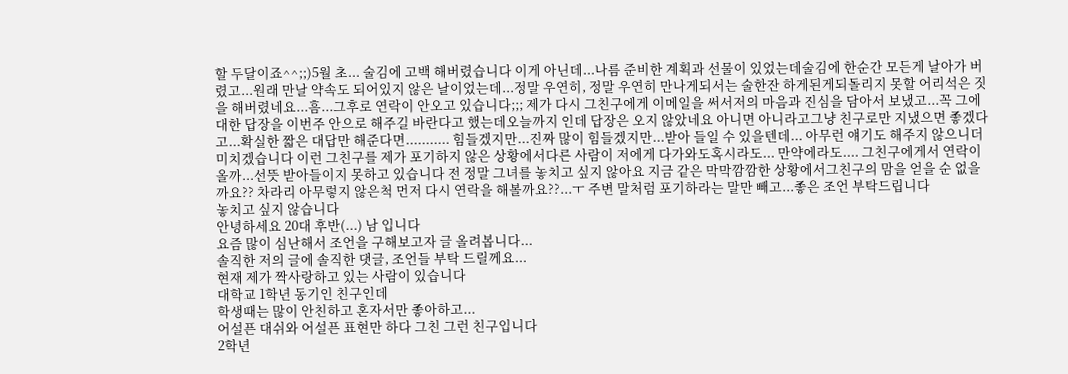할 두달이죠^^;;)5월 초... 술김에 고백 해버렸습니다 이게 아닌데...나름 준비한 계획과 선물이 있었는데술김에 한순간 모든게 날아가 버렸고...원래 만날 약속도 되어있지 않은 날이었는데...정말 우연히, 정말 우연히 만나게되서는 술한잔 하게된게되돌리지 못할 어리석은 짓을 해버렸네요...흠...그후로 연락이 안오고 있습니다;;; 제가 다시 그친구에게 이메일을 써서저의 마음과 진심을 담아서 보냈고...꼭 그에대한 답장을 이번주 안으로 해주길 바란다고 했는데오늘까지 인데 답장은 오지 않았네요 아니면 아니라고그냥 친구로만 지냈으면 좋겠다고...확실한 짧은 대답만 해준다면........... 힘들겠지만...진짜 많이 힘들겠지만...받아 들일 수 있을텐데... 아무런 얘기도 해주지 않으니더 미치겠습니다 이런 그친구를 제가 포기하지 않은 상황에서다른 사람이 저에게 다가와도혹시라도... 만약에라도.... 그친구에게서 연락이 올까...선뜻 받아들이지 못하고 있습니다 전 정말 그녀를 놓치고 싶지 않아요 지금 같은 막막깜깜한 상황에서그친구의 맘을 얻을 순 없을까요?? 차라리 아무렇지 않은척 먼저 다시 연락을 해볼까요??...ㅜ 주변 말처럼 포기하라는 말만 빼고...좋은 조언 부탁드립니다
놓치고 싶지 않습니다
안녕하세요 20대 후반(...) 남 입니다
요즘 많이 심난해서 조언을 구해보고자 글 올려봅니다...
솔직한 저의 글에 솔직한 댓글, 조언들 부탁 드릴께요...
현재 제가 짝사랑하고 있는 사람이 있습니다
대학교 1학년 동기인 친구인데
학생때는 많이 안친하고 혼자서만 좋아하고...
어설픈 대쉬와 어설픈 표현만 하다 그친 그런 친구입니다
2학년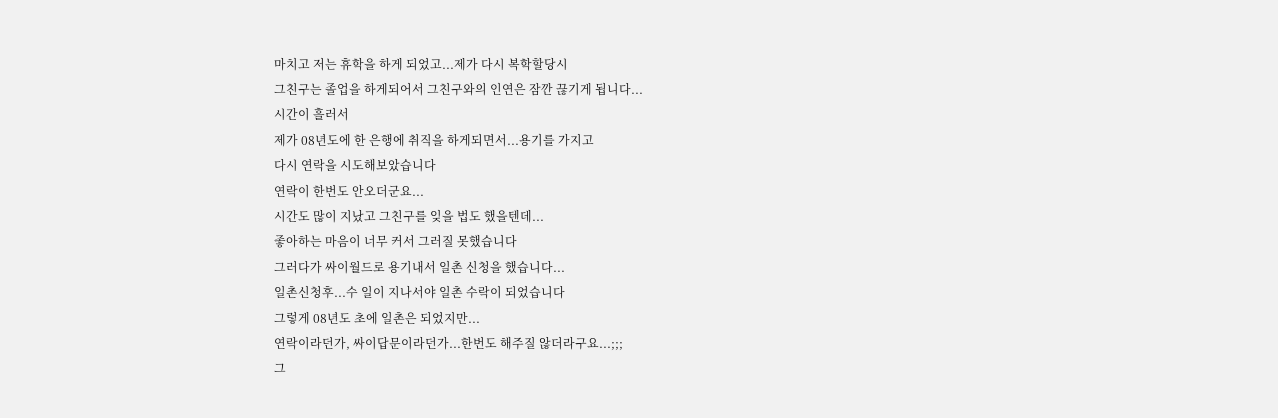마치고 저는 휴학을 하게 되었고...제가 다시 복학할당시
그친구는 졸업을 하게되어서 그친구와의 인연은 잠깐 끊기게 됩니다...
시간이 흘러서
제가 08년도에 한 은행에 취직을 하게되면서...용기를 가지고
다시 연락을 시도해보았습니다
연락이 한번도 안오더군요...
시간도 많이 지났고 그친구를 잊을 법도 했을텐데...
좋아하는 마음이 너무 커서 그러질 못했습니다
그러다가 싸이월드로 용기내서 일촌 신청을 했습니다...
일촌신청후...수 일이 지나서야 일촌 수락이 되었습니다
그렇게 08년도 초에 일촌은 되었지만...
연락이라던가, 싸이답문이라던가...한번도 해주질 않더라구요...;;;
그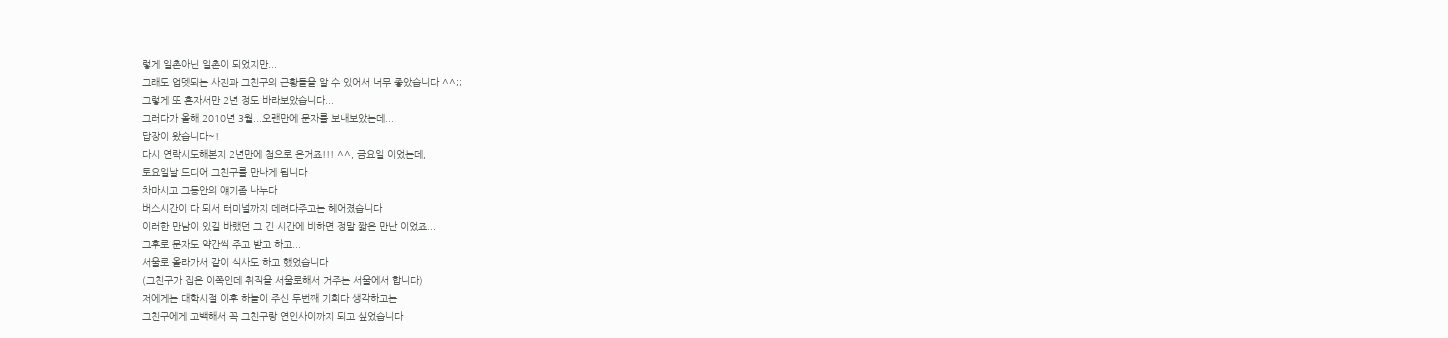렇게 일촌아닌 일촌이 되었지만...
그래도 업뎃되는 사진과 그친구의 근황들을 알 수 있어서 너무 좋았습니다 ^^;;
그렇게 또 혼자서만 2년 정도 바라보았습니다...
그러다가 올해 2010년 3월...오랜만에 문자를 보내보았는데...
답장이 왔습니다~!
다시 연락시도해본지 2년만에 첨으로 온거죠!!! ^^, 금요일 이었는데,
토요일날 드디어 그친구를 만나게 됩니다
차마시고 그동안의 얘기좀 나누다
버스시간이 다 되서 터미널까지 데려다주고는 헤어졌습니다
이러한 만남이 있길 바랬던 그 긴 시간에 비하면 정말 짧은 만난 이었죠...
그후로 문자도 약간씩 주고 받고 하고...
서울로 올라가서 같이 식사도 하고 했었습니다
(그친구가 집은 이쪽인데 취직을 서울로해서 거주는 서울에서 합니다)
저에게는 대학시절 이후 하늘이 주신 두번째 기회다 생각하고는
그친구에게 고백해서 꼭 그친구랑 연인사이까지 되고 싶었습니다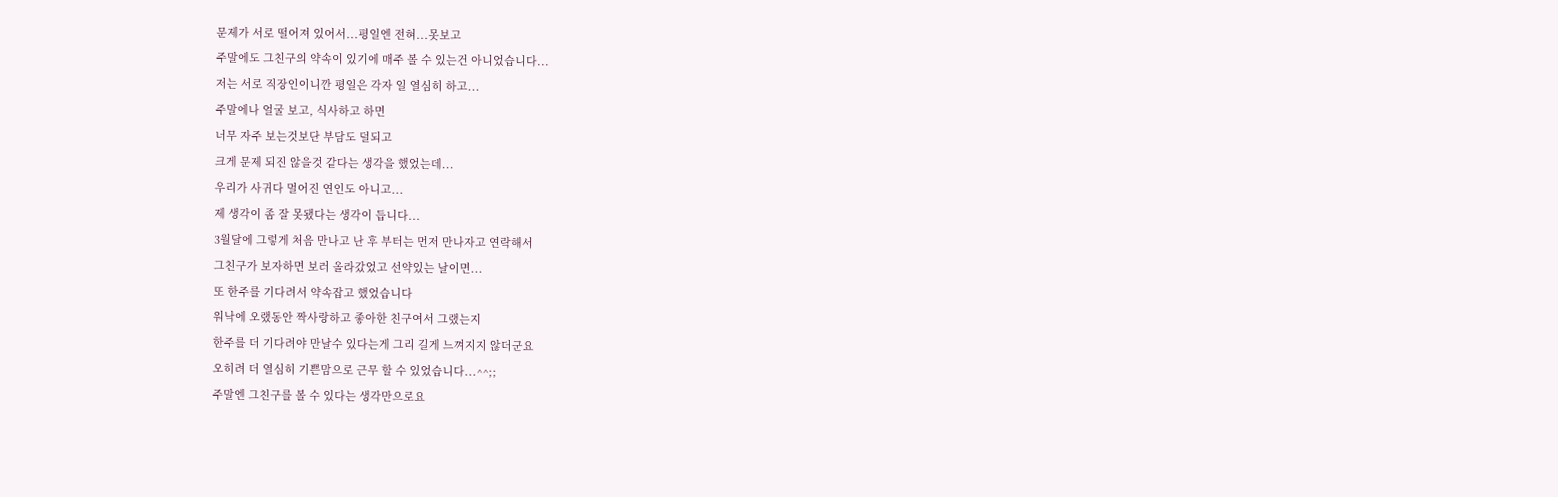문제가 서로 떨어져 있어서...평일엔 전혀...못보고
주말에도 그친구의 약속이 있기에 매주 볼 수 있는건 아니었습니다...
저는 서로 직장인이니깐 평일은 각자 일 열심히 하고...
주말에나 얼굴 보고, 식사하고 하면
너무 자주 보는것보단 부담도 덜되고
크게 문제 되진 않을것 같다는 생각을 했었는데...
우리가 사귀다 멀어진 연인도 아니고...
제 생각이 좀 잘 못됐다는 생각이 듭니다...
3월달에 그렇게 처음 만나고 난 후 부터는 먼저 만나자고 연락해서
그친구가 보자하면 보러 올라갔었고 선약있는 날이면...
또 한주를 기다려서 약속잡고 했었습니다
워낙에 오랬동안 짝사랑하고 좋아한 친구여서 그랬는지
한주를 더 기다려야 만날수 있다는게 그리 길게 느껴지지 않더군요
오히려 더 열심히 기쁜맘으로 근무 할 수 있었습니다...^^;;
주말엔 그친구를 볼 수 있다는 생각만으로요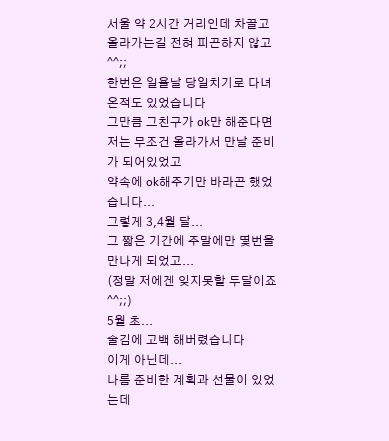서울 약 2시간 거리인데 차끌고 올라가는길 전혀 피곤하지 않고^^;;
한번은 일욜날 당일치기로 다녀온적도 있었습니다
그만큼 그친구가 ok만 해준다면 저는 무조건 올라가서 만날 준비가 되어있었고
약속에 ok해주기만 바라곤 했었습니다...
그렇게 3,4월 달...
그 짧은 기간에 주말에만 몇번을 만나게 되었고...
(정말 저에겐 잊지못할 두달이죠^^;;)
5월 초...
술김에 고백 해버렸습니다
이게 아닌데...
나름 준비한 계획과 선물이 있었는데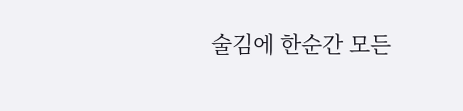술김에 한순간 모든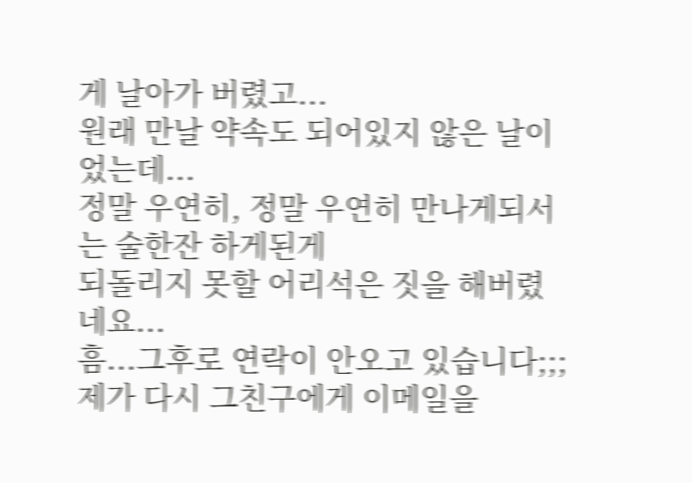게 날아가 버렸고...
원래 만날 약속도 되어있지 않은 날이었는데...
정말 우연히, 정말 우연히 만나게되서는 술한잔 하게된게
되돌리지 못할 어리석은 짓을 해버렸네요...
흠...그후로 연락이 안오고 있습니다;;;
제가 다시 그친구에게 이메일을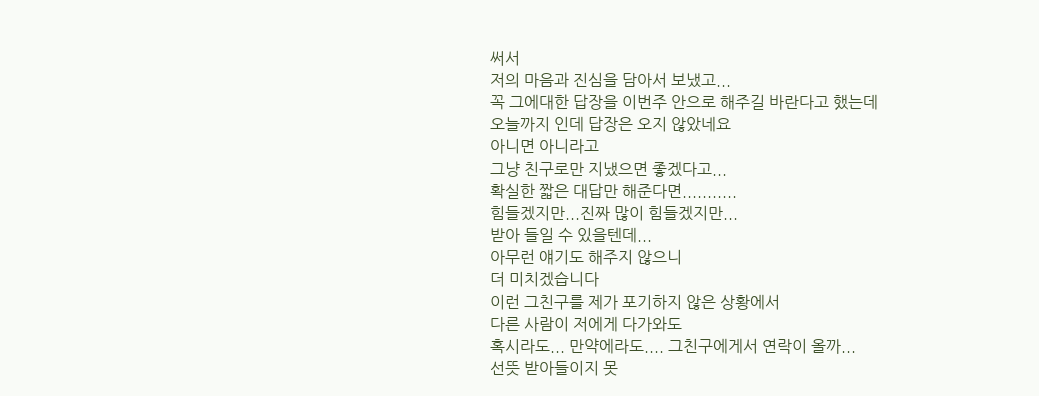써서
저의 마음과 진심을 담아서 보냈고...
꼭 그에대한 답장을 이번주 안으로 해주길 바란다고 했는데
오늘까지 인데 답장은 오지 않았네요
아니면 아니라고
그냥 친구로만 지냈으면 좋겠다고...
확실한 짧은 대답만 해준다면...........
힘들겠지만...진짜 많이 힘들겠지만...
받아 들일 수 있을텐데...
아무런 얘기도 해주지 않으니
더 미치겠습니다
이런 그친구를 제가 포기하지 않은 상황에서
다른 사람이 저에게 다가와도
혹시라도... 만약에라도.... 그친구에게서 연락이 올까...
선뜻 받아들이지 못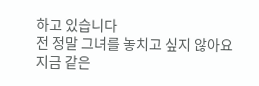하고 있습니다
전 정말 그녀를 놓치고 싶지 않아요
지금 같은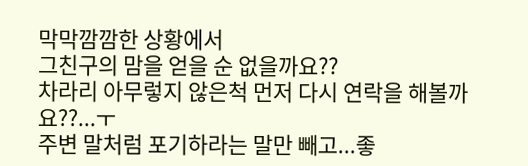막막깜깜한 상황에서
그친구의 맘을 얻을 순 없을까요??
차라리 아무렇지 않은척 먼저 다시 연락을 해볼까요??...ㅜ
주변 말처럼 포기하라는 말만 빼고...좋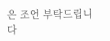은 조언 부탁드립니다